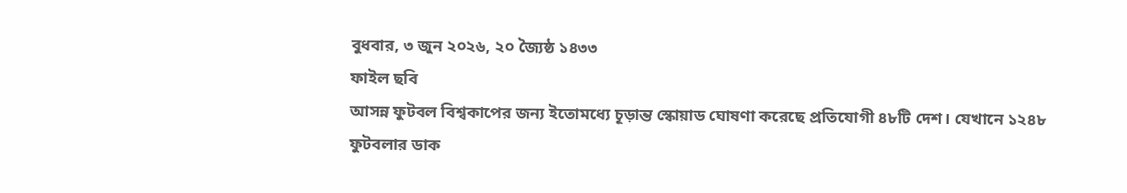বুধবার, ৩ জুন ২০২৬, ২০ জ্যৈষ্ঠ ১৪৩৩
ফাইল ছবি
আসন্ন ফুটবল বিশ্বকাপের জন্য ইতোমধ্যে চূড়ান্ত স্কোয়াড ঘোষণা করেছে প্রতিযোগী ৪৮টি দেশ। যেখানে ১২৪৮ ফুটবলার ডাক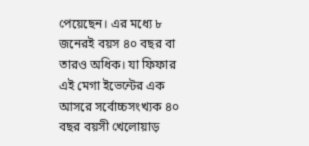পেয়েছেন। এর মধ্যে ৮ জনেরই বয়স ৪০ বছর বা তারও অধিক। যা ফিফার এই মেগা ইভেন্টের এক আসরে সর্বোচ্চসংখ্যক ৪০ বছর বয়সী খেলোয়াড়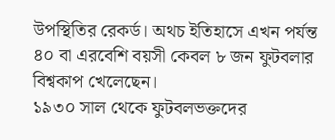উপস্থিতির রেকর্ড। অথচ ইতিহাসে এখন পর্যন্ত ৪০ বা এরবেশি বয়সী কেবল ৮ জন ফুটবলার বিশ্বকাপ খেলেছেন।
১৯৩০ সাল থেকে ফুটবলভক্তদের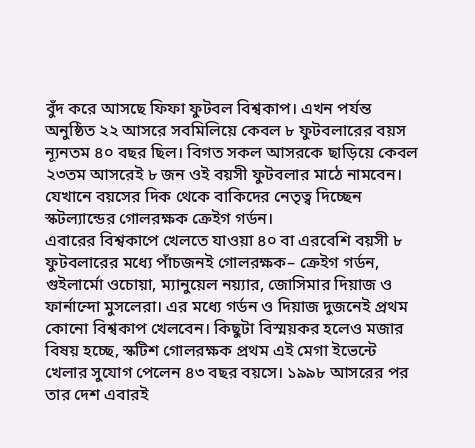বুঁদ করে আসছে ফিফা ফুটবল বিশ্বকাপ। এখন পর্যন্ত অনুষ্ঠিত ২২ আসরে সবমিলিয়ে কেবল ৮ ফুটবলারের বয়স ন্যূনতম ৪০ বছর ছিল। বিগত সকল আসরকে ছাড়িয়ে কেবল ২৩তম আসরেই ৮ জন ওই বয়সী ফুটবলার মাঠে নামবেন। যেখানে বয়সের দিক থেকে বাকিদের নেতৃত্ব দিচ্ছেন স্কটল্যান্ডের গোলরক্ষক ক্রেইগ গর্ডন।
এবারের বিশ্বকাপে খেলতে যাওয়া ৪০ বা এরবেশি বয়সী ৮ ফুটবলারের মধ্যে পাঁচজনই গোলরক্ষক– ক্রেইগ গর্ডন, গুইলার্মো ওচোয়া, ম্যানুয়েল নয়্যার, জোসিমার দিয়াজ ও ফার্নান্দো মুসলেরা। এর মধ্যে গর্ডন ও দিয়াজ দুজনেই প্রথম কোনো বিশ্বকাপ খেলবেন। কিছুটা বিস্ময়কর হলেও মজার বিষয় হচ্ছে, স্কটিশ গোলরক্ষক প্রথম এই মেগা ইভেন্টে খেলার সুযোগ পেলেন ৪৩ বছর বয়সে। ১৯৯৮ আসরের পর তার দেশ এবারই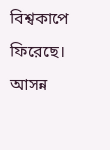বিশ্বকাপে ফিরেছে।
আসন্ন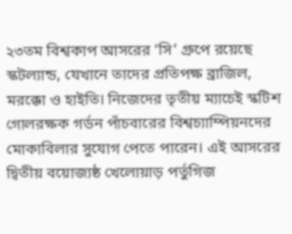২৩তম বিশ্বকাপ আসরের ‘সি’ গ্রুপে রয়েছে স্কটল্যান্ড, যেখানে তাদের প্রতিপক্ষ ব্রাজিল, মরক্কো ও হাইতি। নিজেদের তৃতীয় ম্যাচেই স্কটিশ গোলরক্ষক গর্ডন পাঁচবারের বিশ্বচ্যাম্পিয়নদের মোকাবিলার সুযোগ পেতে পারেন। এই আসরের দ্বিতীয় বয়োজ্যষ্ঠ খেলোয়াড় পর্তুগিজ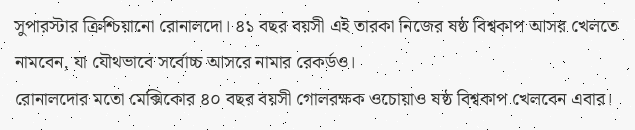সুপারস্টার ক্রিশ্চিয়ানো রোনালদো। ৪১ বছর বয়সী এই তারকা নিজের ষষ্ঠ বিশ্বকাপ আসর খেলতে নামবেন, যা যৌথভাবে সর্বোচ্চ আসরে নামার রেকর্ডও।
রোনালদোর মতো মেক্সিকোর ৪০ বছর বয়সী গোলরক্ষক ওচোয়াও ষষ্ঠ বিশ্বকাপ খেলবেন এবার।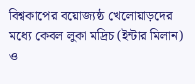বিশ্বকাপের বয়োজ্যষ্ঠ খেলোয়াড়দের মধ্যে কেবল লুকা মদ্রিচ (ইন্টার মিলান) ও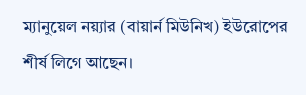ম্যানুয়েল নয়্যার (বায়ার্ন মিউনিখ) ইউরোপের শীর্ষ লিগে আছেন।